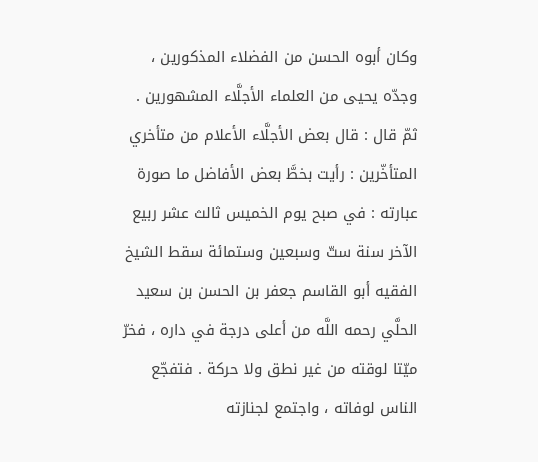وكان أبوه الحسن من الفضلاء المذكورين ، وجدّه يحيى من العلماء الأجلَّاء المشهورين . ثمّ قال : قال بعض الأجلَّاء الأعلام من متأخري المتأخّرين : رأيت بخطَّ بعض الأفاضل ما صورة عبارته : في صبح يوم الخميس ثالث عشر ربيع الآخر سنة ستّ وسبعين وستمائة سقط الشيخ الفقيه أبو القاسم جعفر بن الحسن بن سعيد الحلَّي رحمه اللَّه من أعلى درجة في داره ، فخرّ ميّتا لوقته من غير نطق ولا حركة . فتفجّع الناس لوفاته ، واجتمع لجنازته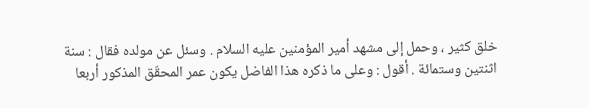خلق كثير ، وحمل إلى مشهد أمير المؤمنين عليه السلام . وسئل عن مولده فقال : سنة اثنتين وستمائة . أقول : وعلى ما ذكره هذا الفاضل يكون عمر المحقّق المذكور أربعا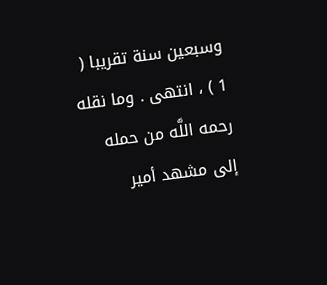وسبعين سنة تقريبا ( 1 ) ، انتهى . وما نقله رحمه اللَّه من حمله إلى مشهد أمير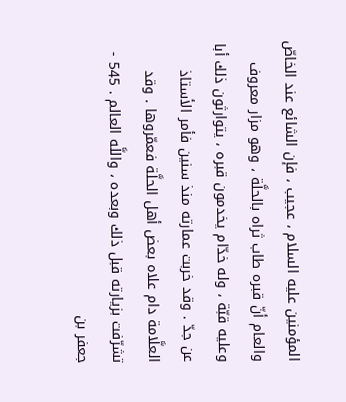المؤمنين عليه السلام ، عجيب ، فإن الشائع عند الخاصّ والعام أنّ قبره طاب ثراه بالحلَّة ، وهو مزار معروف وعليه قبّة ، وله خدّام يخدمون قبره ، يتوارثون ذلك أبا عن جدّ . وقد خربت عمارته منذ سنين فأمر الأستاذ العلَّامة دام علاه بعض أهل الحلَّة فعمّروها . وقد تشرّفت بزيارته قبل ذلك وبعده ، واللَّه العالم . 545 - جعفر بن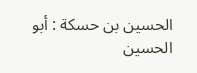الحسين بن حسكة : أبو الحسين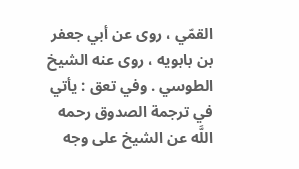القمّي ، روى عن أبي جعفر بن بابويه ، روى عنه الشيخ الطوسي . وفي تعق : يأتي في ترجمة الصدوق رحمه اللَّه عن الشيخ على وجه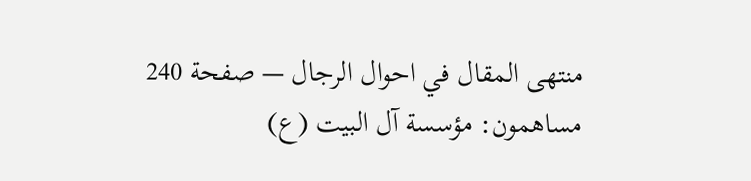منتهى المقال في احوال الرجال — صفحة 240
مساهمون: مؤسسة آل البيت (ع)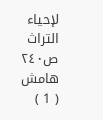لإحياء التراث
ص٢٤٠
هامش
( 1 )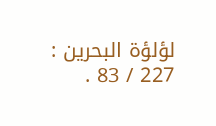لؤلؤة البحرين : 227 / 83 .